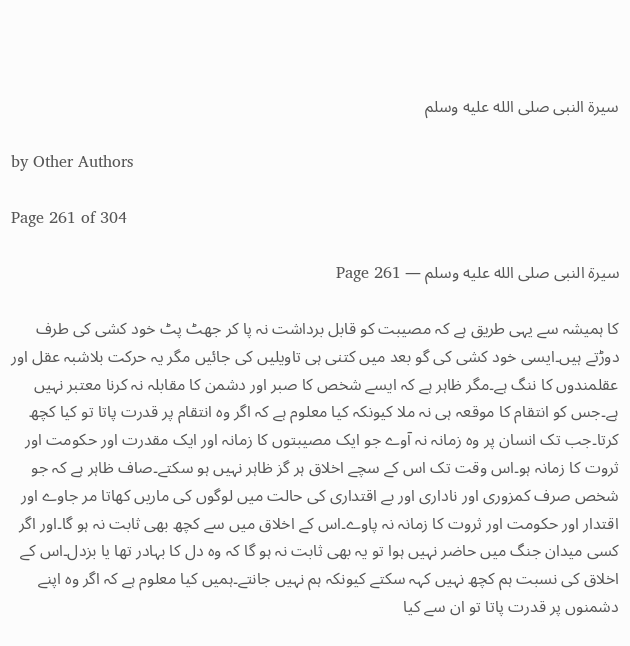سیرة النبی صلى الله عليه وسلم

by Other Authors

Page 261 of 304

سیرة النبی صلى الله عليه وسلم — Page 261

کا ہمیشہ سے یہی طریق ہے کہ مصیبت کو قابل برداشت نہ پا کر جھٹ پٹ خود کشی کی طرف دوڑتے ہیں۔ایسی خود کشی کی گو بعد میں کتنی ہی تاویلیں کی جائیں مگر یہ حرکت بلاشبہ عقل اور عقلمندوں کا ننگ ہے۔مگر ظاہر ہے کہ ایسے شخص کا صبر اور دشمن کا مقابلہ نہ کرنا معتبر نہیں ہے۔جس کو انتقام کا موقعہ ہی نہ ملا کیونکہ کیا معلوم ہے کہ اگر وہ انتقام پر قدرت پاتا تو کیا کچھ کرتا۔جب تک انسان پر وہ زمانہ نہ آوے جو ایک مصیبتوں کا زمانہ اور ایک مقدرت اور حکومت اور ثروت کا زمانہ ہو۔اس وقت تک اس کے سچے اخلاق ہر گز ظاہر نہیں ہو سکتے۔صاف ظاہر ہے کہ جو شخص صرف کمزوری اور ناداری اور بے اقتداری کی حالت میں لوگوں کی ماریں کھاتا مر جاوے اور اقتدار اور حکومت اور ثروت کا زمانہ نہ پاوے۔اس کے اخلاق میں سے کچھ بھی ثابت نہ ہو گا۔اور اگر کسی میدان جنگ میں حاضر نہیں ہوا تو یہ بھی ثابت نہ ہو گا کہ وہ دل کا بہادر تھا یا بزدل۔اس کے اخلاق کی نسبت ہم کچھ نہیں کہہ سکتے کیونکہ ہم نہیں جانتے۔ہمیں کیا معلوم ہے کہ اگر وہ اپنے دشمنوں پر قدرت پاتا تو ان سے کیا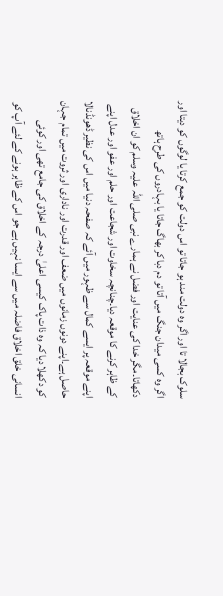سلوک بجالا تا اور اگر وہ دولت مند ہو جاتا تو اس دولت کو جمع کرتا یا لوگوں کو دیتا اور اگر وہ کسی میدان جنگ میں آتا تو دم دبا کر بھاگ جاتا یا بہادروں کی طرح ہاتھ دکھاتا۔مگر خدا کی عنایت اور فضل نے ہمارے نبی صلی اللہ علیہ وسلم کو ان اخلاق کے ظاہر کرنے کا موقعہ دیا۔چنانچہ سخاوت اور شجاعت اور حلم اور عفو اور عدل اپنے اپنے موقعہ پر ایسے کمال سے ظہور میں آئے کہ صفحہ دنیا میں اس کی نظیر ڈھونڈنالا حاصل ہے۔اپنے دونوں زمانوں میں ضعف اور قدرت اور ناداری اور ثروت میں تمام جہان کو دکھلا دیا کہ وہ ذات پاک کیسی اعلیٰ درجہ کے اخلاق کی جامع تھی اور کوئی انسانی خلق اخلاق فاضلہ میں سے ایسا نہیں ہے جو اس کے ظاہر ہونے کے لئے آپ کو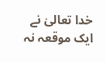خدا تعالیٰ نے ایک موقعہ نہ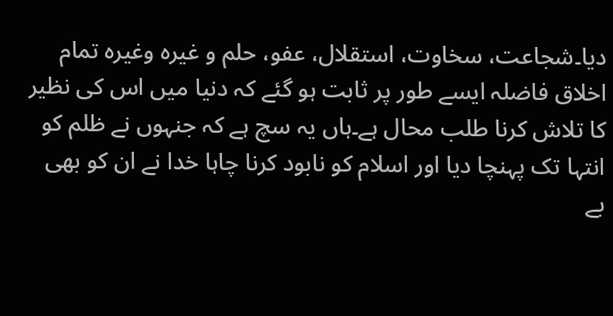دیا۔شجاعت، سخاوت، استقلال، عفو، حلم و غیره وغیرہ تمام اخلاق فاضلہ ایسے طور پر ثابت ہو گئے کہ دنیا میں اس کی نظیر کا تلاش کرنا طلب محال ہے۔ہاں یہ سچ ہے کہ جنہوں نے ظلم کو انتہا تک پہنچا دیا اور اسلام کو نابود کرنا چاہا خدا نے ان کو بھی بے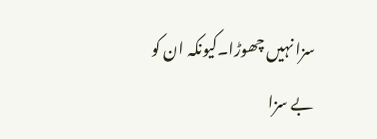سزا نہیں چھوڑا۔کیونکہ ان کو بے سزا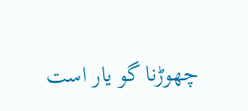چھوڑنا گو یار است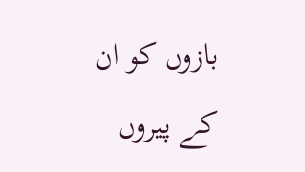بازوں کو ان کے پیروں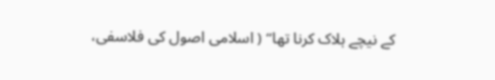کے نیچے ہلاک کرنا تھا“ ( اسلامی اصول کی فلاسفی،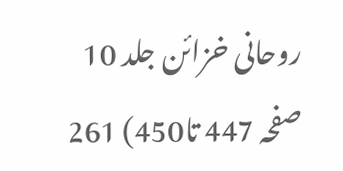روحانی خزائن جلد 10 صفحہ 447 تا450) 261